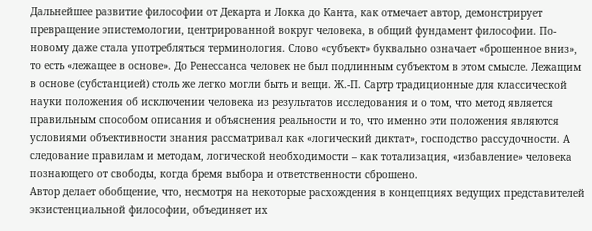Дальнейшее развитие философии от Декарта и Локка до Канта, как отмечает автор, демонстрирует превращение эпистемологии, центрированной вокруг человека, в общий фундамент философии. По-новому даже стала употребляться терминология. Слово «субъект» буквально означает «брошенное вниз», то есть «лежащее в основе». До Ренессанса человек не был подлинным субъектом в этом смысле. Лежащим в основе (субстанцией) столь же легко могли быть и вещи. Ж.-П. Сартр традиционные для классической науки положения об исключении человека из результатов исследования и о том, что метод является правильным способом описания и объяснения реальности и то, что именно эти положения являются условиями объективности знания рассматривал как «логический диктат», господство рассудочности. А следование правилам и методам, логической необходимости – как тотализация, «избавление» человека познающего от свободы, когда бремя выбора и ответственности сброшено.
Автор делает обобщение, что, несмотря на некоторые расхождения в концепциях ведущих представителей экзистенциальной философии, объединяет их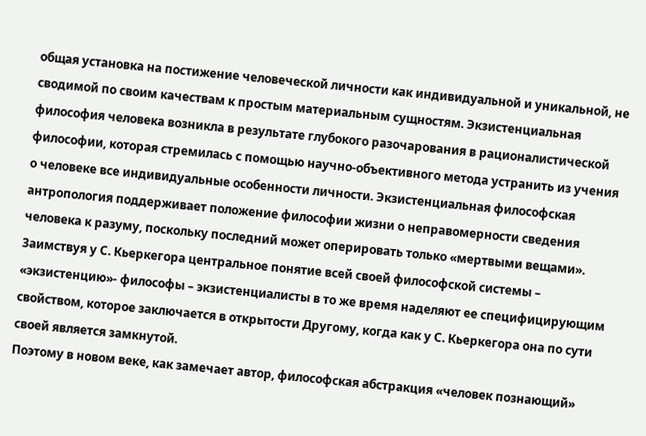общая установка на постижение человеческой личности как индивидуальной и уникальной, не сводимой по своим качествам к простым материальным сущностям. Экзистенциальная философия человека возникла в результате глубокого разочарования в рационалистической философии, которая стремилась с помощью научно-объективного метода устранить из учения о человеке все индивидуальные особенности личности. Экзистенциальная философская антропология поддерживает положение философии жизни о неправомерности сведения человека к разуму, поскольку последний может оперировать только «мертвыми вещами». Заимствуя у С. Кьеркегора центральное понятие всей своей философской системы – «экзистенцию»- философы – экзистенциалисты в то же время наделяют ее специфицирующим свойством, которое заключается в открытости Другому, когда как у С. Кьеркегора она по сути своей является замкнутой.
Поэтому в новом веке, как замечает автор, философская абстракция «человек познающий»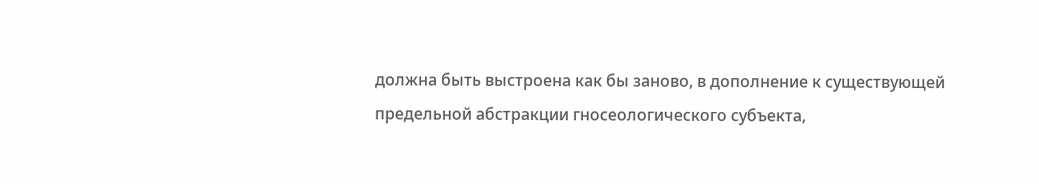должна быть выстроена как бы заново, в дополнение к существующей предельной абстракции гносеологического субъекта,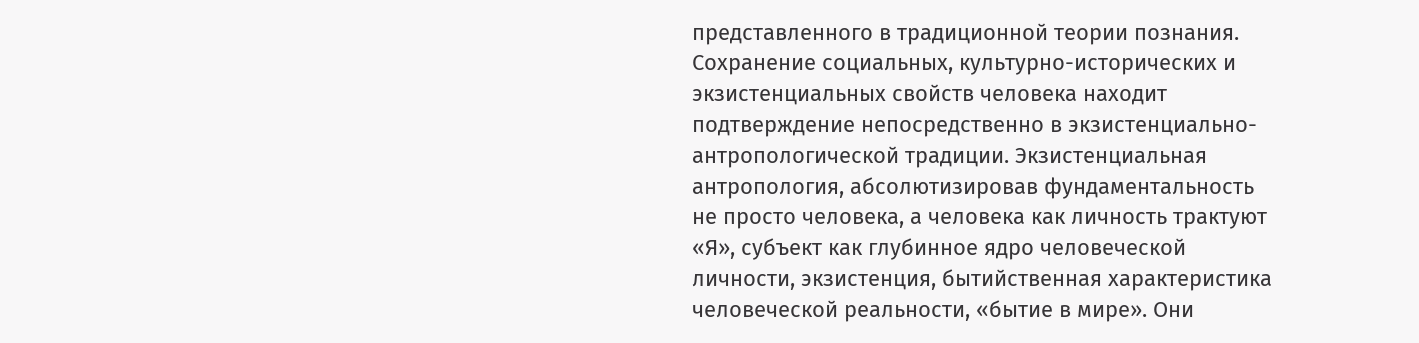представленного в традиционной теории познания. Сохранение социальных, культурно-исторических и экзистенциальных свойств человека находит подтверждение непосредственно в экзистенциально-антропологической традиции. Экзистенциальная антропология, абсолютизировав фундаментальность не просто человека, а человека как личность трактуют «Я», субъект как глубинное ядро человеческой личности, экзистенция, бытийственная характеристика человеческой реальности, «бытие в мире». Они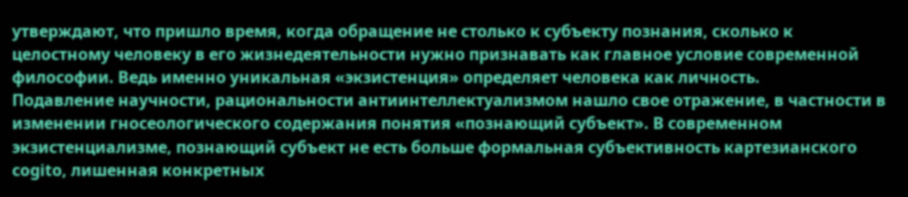утверждают, что пришло время, когда обращение не столько к субъекту познания, сколько к целостному человеку в его жизнедеятельности нужно признавать как главное условие современной философии. Ведь именно уникальная «экзистенция» определяет человека как личность.
Подавление научности, рациональности антиинтеллектуализмом нашло свое отражение, в частности в изменении гносеологического содержания понятия «познающий субъект». В современном экзистенциализме, познающий субъект не есть больше формальная субъективность картезианского cogito, лишенная конкретных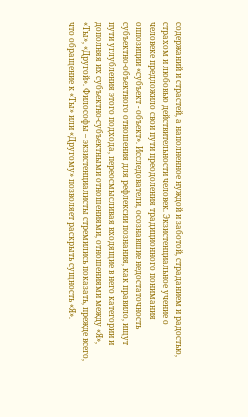содержаний и страстей, а наполненное нуждой и заботой, страданием и радостью, страхом и любовью действительности человек. Экзистенциальное учение о человеке предложило свои пути преодоления традиционного понимания оппозиции «субъект - объект». Исследователи, осознавшие недостаточность субъектно-объектного отношения для рефлексии познания, как правило, ищут пути углубления этого подхода, переосмысливая входящие в него категории и дополняя их субъектно-субъектными отношениями, отношениями между «Я», «Ты», «Другой». Философы – экзистенциалисты стремились показать, прежде всего, что обращение к «Ты» или «Другому» позволяет раскрыть сущность «Я».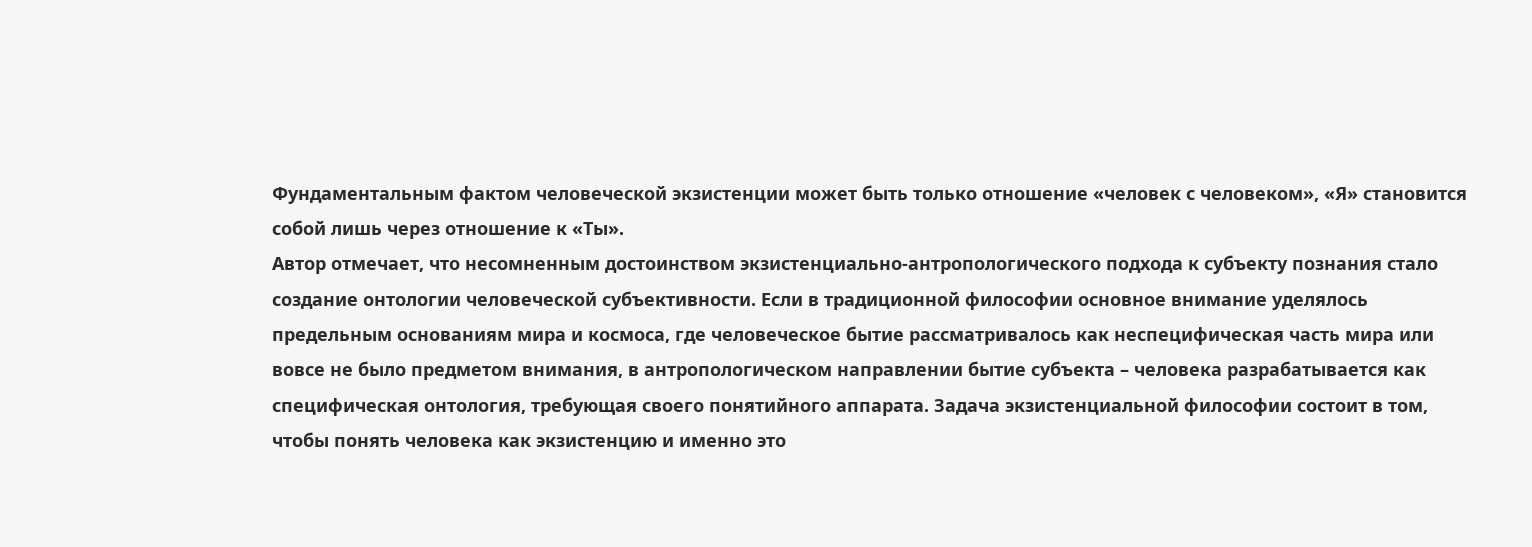Фундаментальным фактом человеческой экзистенции может быть только отношение «человек с человеком», «Я» становится собой лишь через отношение к «Ты».
Автор отмечает, что несомненным достоинством экзистенциально-антропологического подхода к субъекту познания стало создание онтологии человеческой субъективности. Если в традиционной философии основное внимание уделялось предельным основаниям мира и космоса, где человеческое бытие рассматривалось как неспецифическая часть мира или вовсе не было предметом внимания, в антропологическом направлении бытие субъекта – человека разрабатывается как специфическая онтология, требующая своего понятийного аппарата. Задача экзистенциальной философии состоит в том, чтобы понять человека как экзистенцию и именно это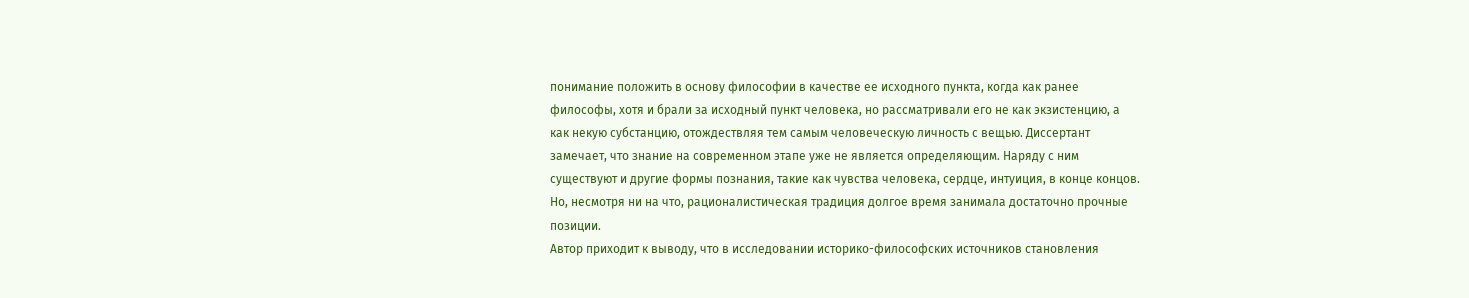понимание положить в основу философии в качестве ее исходного пункта, когда как ранее философы, хотя и брали за исходный пункт человека, но рассматривали его не как экзистенцию, а как некую субстанцию, отождествляя тем самым человеческую личность с вещью. Диссертант замечает, что знание на современном этапе уже не является определяющим. Наряду с ним существуют и другие формы познания, такие как чувства человека, сердце, интуиция, в конце концов. Но, несмотря ни на что, рационалистическая традиция долгое время занимала достаточно прочные позиции.
Автор приходит к выводу, что в исследовании историко-философских источников становления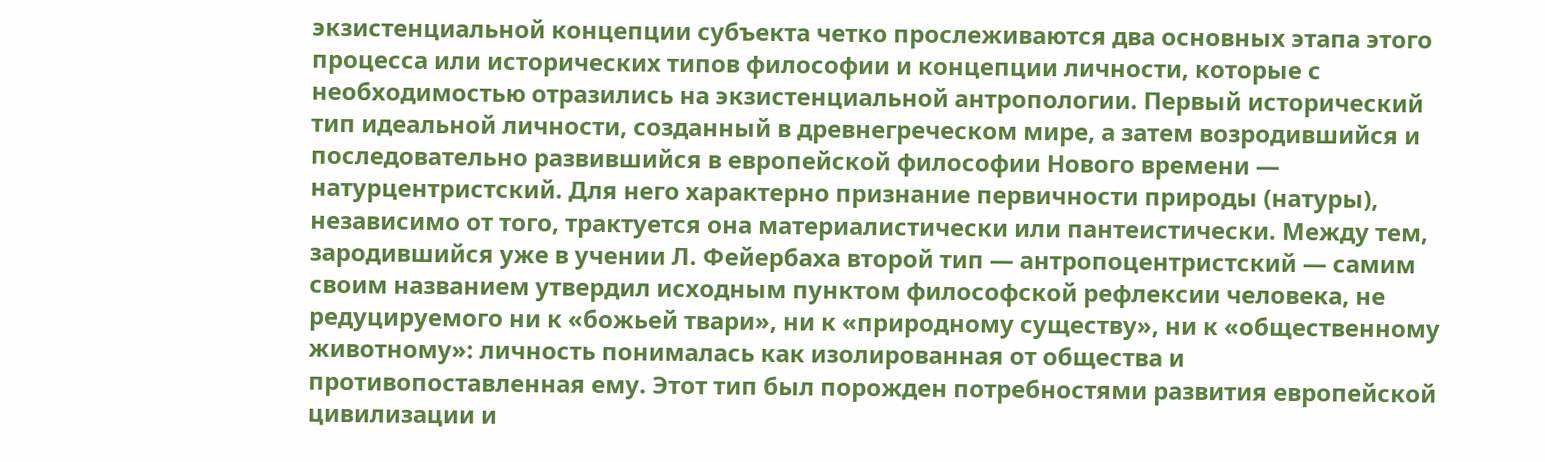экзистенциальной концепции субъекта четко прослеживаются два основных этапа этого процесса или исторических типов философии и концепции личности, которые с необходимостью отразились на экзистенциальной антропологии. Первый исторический тип идеальной личности, созданный в древнегреческом мире, а затем возродившийся и последовательно развившийся в европейской философии Нового времени — натурцентристский. Для него характерно признание первичности природы (натуры), независимо от того, трактуется она материалистически или пантеистически. Между тем, зародившийся уже в учении Л. Фейербаха второй тип — антропоцентристский — самим своим названием утвердил исходным пунктом философской рефлексии человека, не редуцируемого ни к «божьей твари», ни к «природному существу», ни к «общественному животному»: личность понималась как изолированная от общества и противопоставленная ему. Этот тип был порожден потребностями развития европейской цивилизации и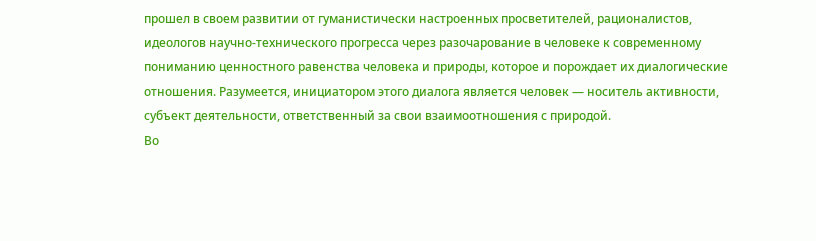прошел в своем развитии от гуманистически настроенных просветителей, рационалистов, идеологов научно-технического прогресса через разочарование в человеке к современному пониманию ценностного равенства человека и природы, которое и порождает их диалогические отношения. Разумеется, инициатором этого диалога является человек — носитель активности, субъект деятельности, ответственный за свои взаимоотношения с природой.
Во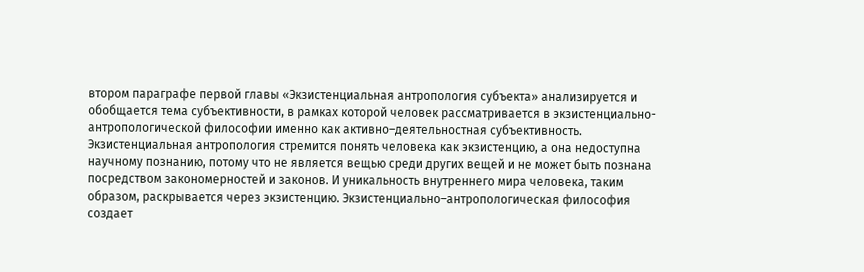втором параграфе первой главы «Экзистенциальная антропология субъекта» анализируется и обобщается тема субъективности, в рамках которой человек рассматривается в экзистенциально-антропологической философии именно как активно–деятельностная субъективность. Экзистенциальная антропология стремится понять человека как экзистенцию, а она недоступна научному познанию, потому что не является вещью среди других вещей и не может быть познана посредством закономерностей и законов. И уникальность внутреннего мира человека, таким образом, раскрывается через экзистенцию. Экзистенциально–антропологическая философия создает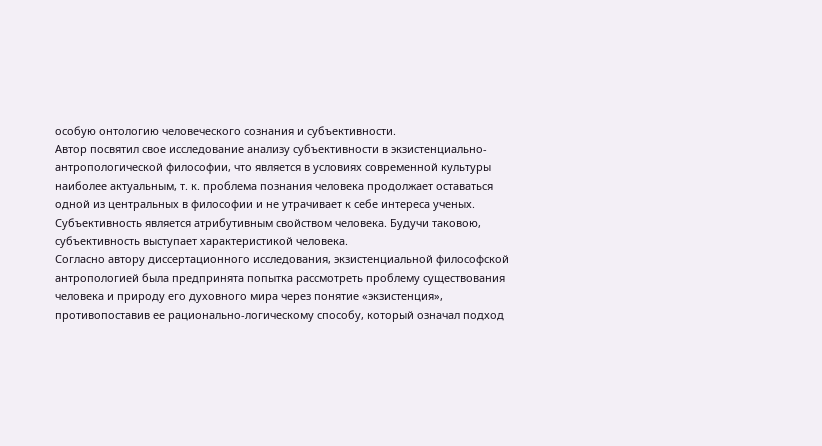особую онтологию человеческого сознания и субъективности.
Автор посвятил свое исследование анализу субъективности в экзистенциально-антропологической философии, что является в условиях современной культуры наиболее актуальным, т. к. проблема познания человека продолжает оставаться одной из центральных в философии и не утрачивает к себе интереса ученых. Субъективность является атрибутивным свойством человека. Будучи таковою, субъективность выступает характеристикой человека.
Согласно автору диссертационного исследования, экзистенциальной философской антропологией была предпринята попытка рассмотреть проблему существования человека и природу его духовного мира через понятие «экзистенция», противопоставив ее рационально-логическому способу, который означал подход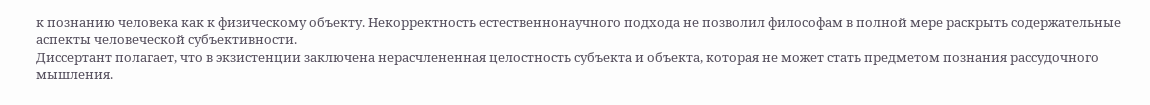к познанию человека как к физическому объекту. Некорректность естественнонаучного подхода не позволил философам в полной мере раскрыть содержательные аспекты человеческой субъективности.
Диссертант полагает, что в экзистенции заключена нерасчлененная целостность субъекта и объекта, которая не может стать предметом познания рассудочного мышления.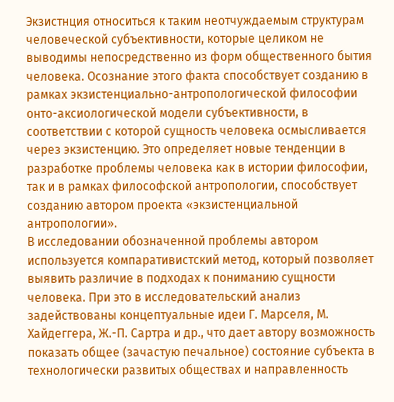Экзистнция относиться к таким неотчуждаемым структурам человеческой субъективности, которые целиком не выводимы непосредственно из форм общественного бытия человека. Осознание этого факта способствует созданию в рамках экзистенциально-антропологической философии онто-аксиологической модели субъективности, в соответствии с которой сущность человека осмысливается через экзистенцию. Это определяет новые тенденции в разработке проблемы человека как в истории философии, так и в рамках философской антропологии, способствует созданию автором проекта «экзистенциальной антропологии».
В исследовании обозначенной проблемы автором используется компаративистский метод, который позволяет выявить различие в подходах к пониманию сущности человека. При это в исследовательский анализ задействованы концептуальные идеи Г. Марселя, М. Хайдеггера, Ж.-П. Сартра и др., что дает автору возможность показать общее (зачастую печальное) состояние субъекта в технологически развитых обществах и направленность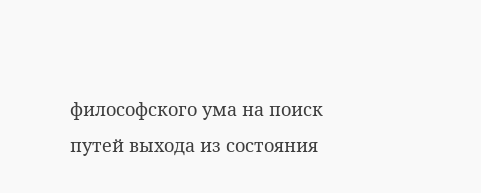философского ума на поиск путей выхода из состояния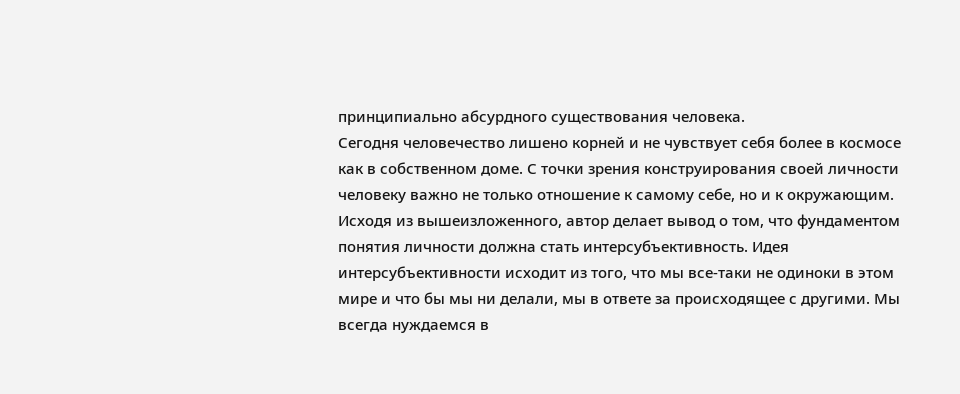принципиально абсурдного существования человека.
Сегодня человечество лишено корней и не чувствует себя более в космосе как в собственном доме. С точки зрения конструирования своей личности человеку важно не только отношение к самому себе, но и к окружающим. Исходя из вышеизложенного, автор делает вывод о том, что фундаментом понятия личности должна стать интерсубъективность. Идея интерсубъективности исходит из того, что мы все-таки не одиноки в этом мире и что бы мы ни делали, мы в ответе за происходящее с другими. Мы всегда нуждаемся в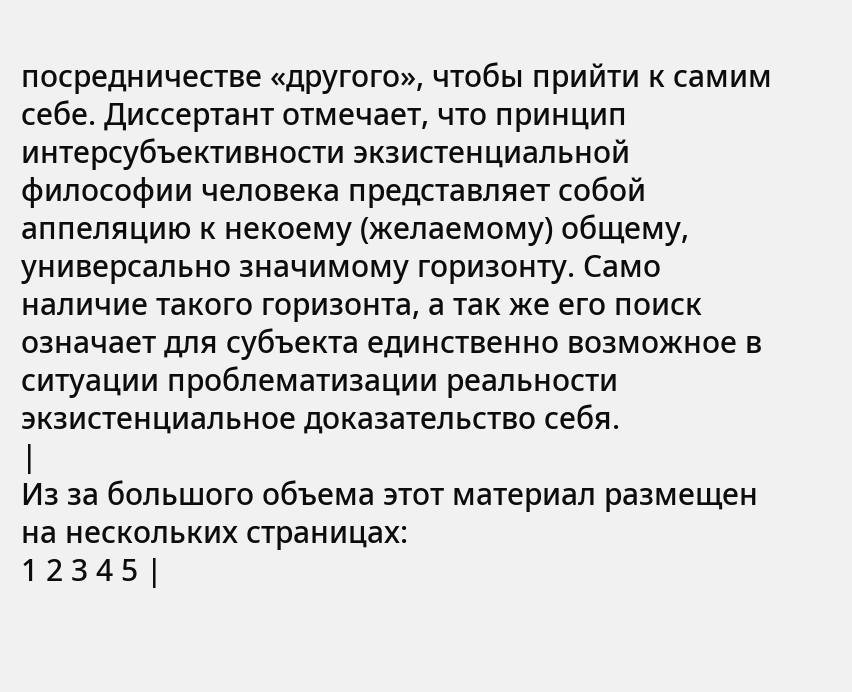посредничестве «другого», чтобы прийти к самим себе. Диссертант отмечает, что принцип интерсубъективности экзистенциальной философии человека представляет собой аппеляцию к некоему (желаемому) общему, универсально значимому горизонту. Само наличие такого горизонта, а так же его поиск означает для субъекта единственно возможное в ситуации проблематизации реальности экзистенциальное доказательство себя.
|
Из за большого объема этот материал размещен на нескольких страницах:
1 2 3 4 5 |